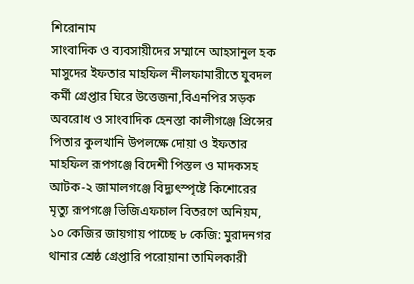শিরোনাম
সাংবাদিক ও ব্যবসায়ীদের সম্মানে আহসানুল হক মাসুদের ইফতার মাহফিল নীলফামারীতে যুবদল কর্মী গ্রেপ্তার ঘিরে উত্তেজনা,বিএনপির সড়ক অবরোধ ও সাংবাদিক হেনস্তা কালীগঞ্জে প্রিন্সের পিতার কুলখানি উপলক্ষে দোয়া ও ইফতার মাহফিল রূপগঞ্জে বিদেশী পিস্তল ও মাদকসহ আটক-২ জামালগঞ্জে বিদ্যুৎস্পৃষ্টে কিশোরের মৃত্যু রূপগঞ্জে ভিজিএফচাল বিতরণে অনিয়ম, ১০ কেজির জায়গায় পাচ্ছে ৮ কেজি: মুরাদনগর থানার শ্রেষ্ঠ গ্রেপ্তারি পরোয়ানা তামিলকারী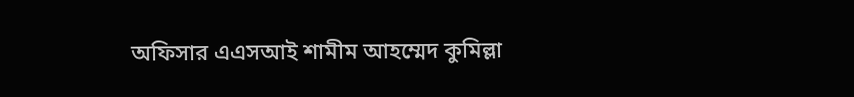অফিসার এএসআই শামীম আহম্মেদ কুমিল্লা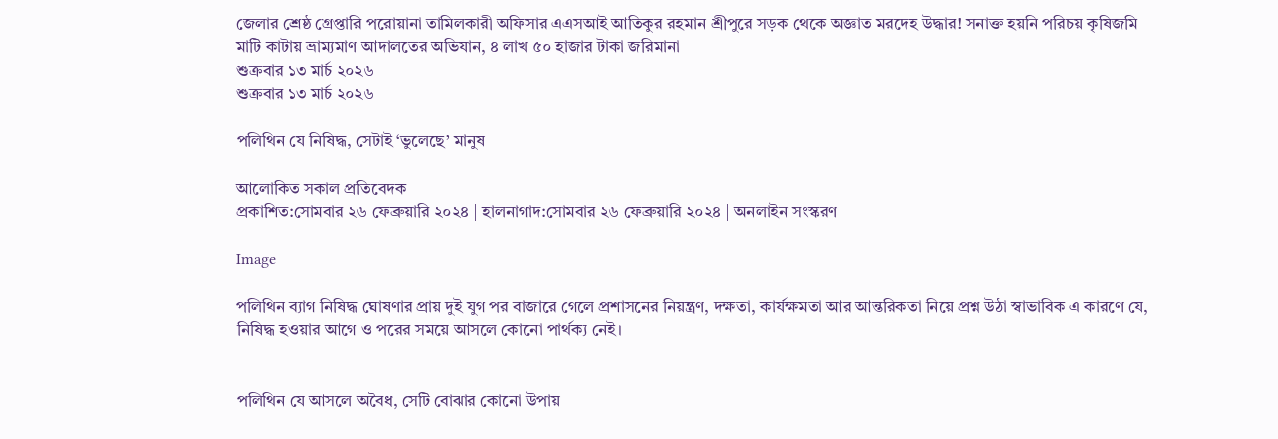জেলার শ্রেষ্ঠ গ্রেপ্তারি পরোয়ানা তামিলকারী অফিসার এএসআই আতিকুর রহমান শ্রীপুরে সড়ক থেকে অজ্ঞাত মরদেহ উদ্ধার! সনাক্ত হয়নি পরিচয় কৃষিজমি মাটি কাটায় ভ্রাম্যমাণ আদালতের অভিযান, ৪ লাখ ৫০ হাজার টাকা জরিমানা
শুক্রবার ১৩ মার্চ ২০২৬
শুক্রবার ১৩ মার্চ ২০২৬

পলিথিন যে নিষিদ্ধ, সেটাই ‘ভুলেছে’ মানুষ

আলোকিত সকাল প্রতিবেদক
প্রকাশিত:সোমবার ২৬ ফেব্রুয়ারি ২০২৪ | হালনাগাদ:সোমবার ২৬ ফেব্রুয়ারি ২০২৪ | অনলাইন সংস্করণ

Image

পলিথিন ব্যাগ নিষিদ্ধ ঘোষণার প্রায় দুই যুগ পর বাজারে গেলে প্রশাসনের নিয়ন্ত্রণ, দক্ষতা, কার্যক্ষমতা আর আন্তরিকতা নিয়ে প্রশ্ন উঠা স্বাভাবিক এ কারণে যে, নিষিদ্ধ হওয়ার আগে ও পরের সময়ে আসলে কোনো পার্থক্য নেই।


পলিথিন যে আসলে অবৈধ, সেটি বোঝার কোনো উপায়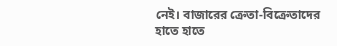নেই। বাজারের ক্রেতা-বিক্রেতাদের হাতে হাতে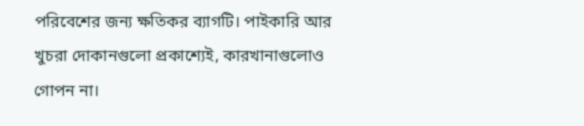পরিবেশের জন্য ক্ষতিকর ব্যাগটি। পাইকারি আর খুচরা দোকানগুলো প্রকাশ্যেই, কারখানাগুলোও গোপন না।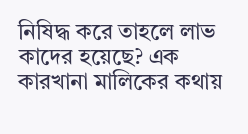নিষিদ্ধ করে তাহলে লাভ কাদের হয়েছে? এক কারখানা মালিকের কথায়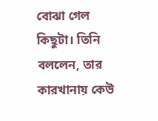বোঝা গেল কিছুটা। তিনি বললেন, তার কারখানায় কেউ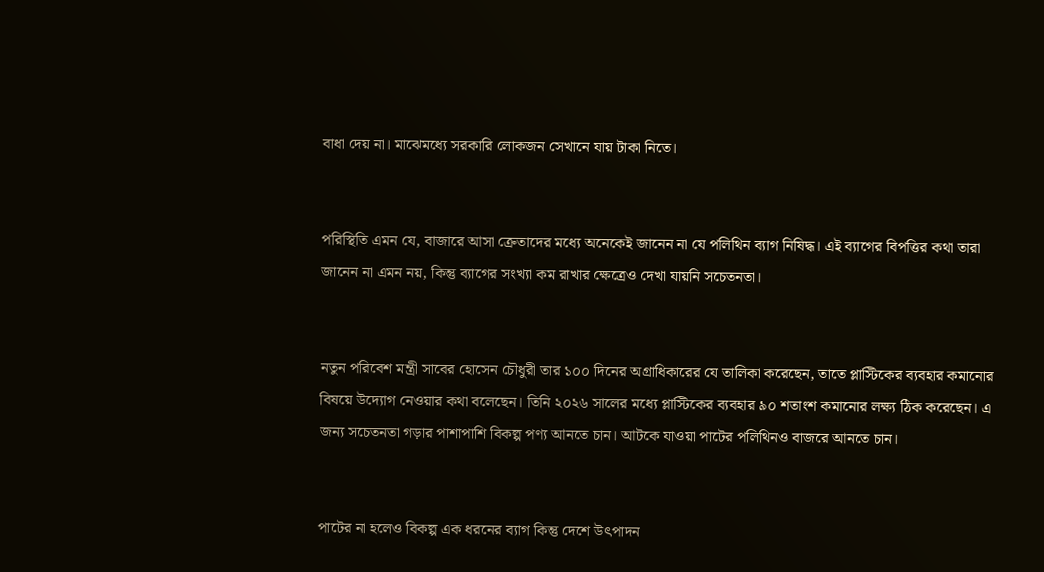বাধা দেয় না। মাঝেমধ্যে সরকারি লোকজন সেখানে যায় টাকা নিতে।


পরিস্থিতি এমন যে, বাজারে আসা ক্রেতাদের মধ্যে অনেকেই জানেন না যে পলিথিন ব্যাগ নিষিদ্ধ। এই ব্যাগের বিপত্তির কথা তারা জানেন না এমন নয়, কিন্তু ব্যাগের সংখ্যা কম রাখার ক্ষেত্রেও দেখা যায়নি সচেতনতা।


নতুন পরিবেশ মন্ত্রী সাবের হোসেন চৌধুরী তার ১০০ দিনের অগ্রাধিকারের যে তালিকা করেছেন, তাতে প্লাস্টিকের ব্যবহার কমানোর বিষয়ে উদ্যোগ নেওয়ার কথা বলেছেন। তিনি ২০২৬ সালের মধ্যে প্লাস্টিকের ব্যবহার ৯০ শতাংশ কমানোর লক্ষ্য ঠিক করেছেন। এ জন্য সচেতনতা গড়ার পাশাপাশি বিকল্প পণ্য আনতে চান। আটকে যাওয়া পাটের পলিথিনও বাজরে আনতে চান।


পাটের না হলেও বিকল্প এক ধরনের ব্যাগ কিন্তু দেশে উৎপাদন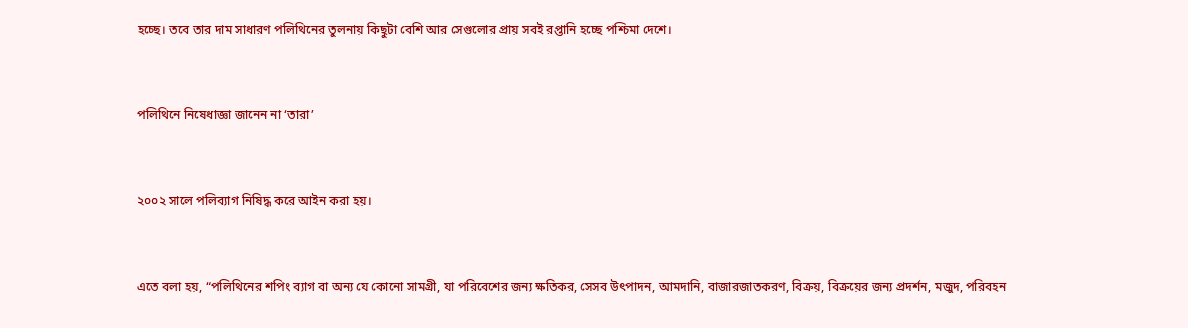হচ্ছে। তবে তার দাম সাধারণ পলিথিনের তুলনায় কিছুটা বেশি আর সেগুলোর প্রায় সবই রপ্তানি হচ্ছে পশ্চিমা দেশে।


পলিথিনে নিষেধাজ্ঞা জানেন না ‘তারা’


২০০২ সালে পলিব্যাগ নিষিদ্ধ করে আইন করা হয়।


এতে বলা হয়, “পলিথিনের শপিং ব্যাগ বা অন্য যে কোনো সামগ্রী, যা পরিবেশের জন্য ক্ষতিকর, সেসব উৎপাদন, আমদানি, বাজারজাতকরণ, বিক্রয়, বিক্রয়ের জন্য প্রদর্শন, মজুদ, পরিবহন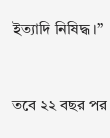ইত্যাদি নিষিদ্ধ।”


তবে ২২ বছর পর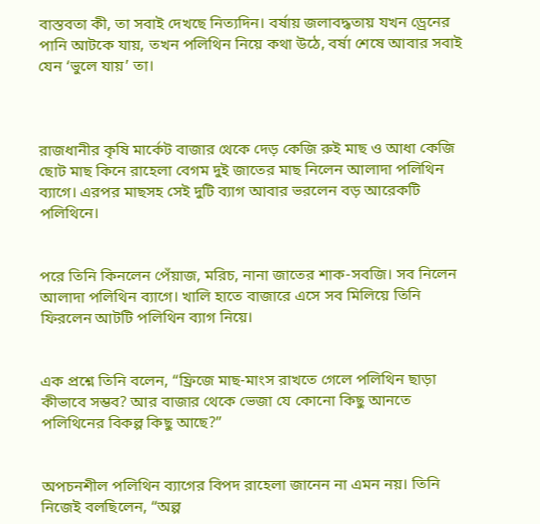বাস্তবতা কী, তা সবাই দেখছে নিত্যদিন। বর্ষায় জলাবদ্ধতায় যখন ড্রেনের পানি আটকে যায়, তখন পলিথিন নিয়ে কথা উঠে, বর্ষা শেষে আবার সবাই যেন ‘ভুলে যায়’ তা।



রাজধানীর কৃষি মার্কেট বাজার থেকে দেড় কেজি রুই মাছ ও আধা কেজি ছোট মাছ কিনে রাহেলা বেগম দুই জাতের মাছ নিলেন আলাদা পলিথিন ব্যাগে। এরপর মাছসহ সেই দুটি ব্যাগ আবার ভরলেন বড় আরেকটি পলিথিনে।


পরে তিনি কিনলেন পেঁয়াজ, মরিচ, নানা জাতের শাক-সবজি। সব নিলেন আলাদা পলিথিন ব্যাগে। খালি হাতে বাজারে এসে সব মিলিয়ে তিনি ফিরলেন আটটি পলিথিন ব্যাগ নিয়ে।


এক প্রশ্নে তিনি বলেন, “ফ্রিজে মাছ-মাংস রাখতে গেলে পলিথিন ছাড়া কীভাবে সম্ভব? আর বাজার থেকে ভেজা যে কোনো কিছু আনতে পলিথিনের বিকল্প কিছু আছে?”


অপচনশীল পলিথিন ব্যাগের বিপদ রাহেলা জানেন না এমন নয়। তিনি নিজেই বলছিলেন, “অল্প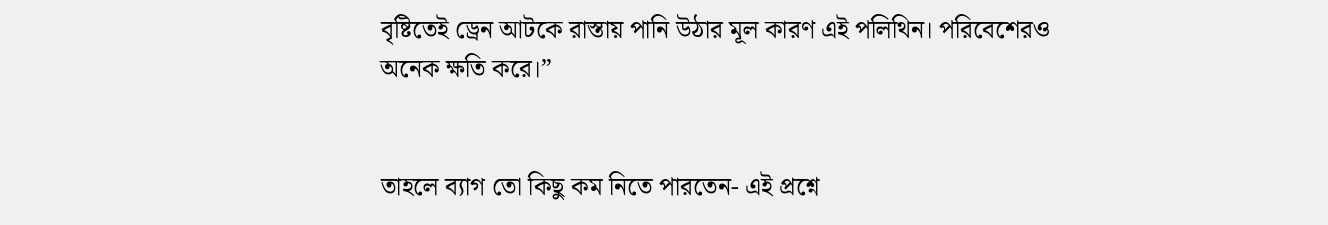বৃষ্টিতেই ড্রেন আটকে রাস্তায় পানি উঠার মূল কারণ এই পলিথিন। পরিবেশেরও অনেক ক্ষতি করে।”


তাহলে ব্যাগ তো কিছু কম নিতে পারতেন- এই প্রশ্নে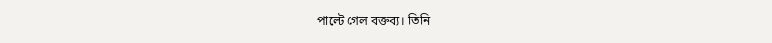পাল্টে গেল বক্তব্য। তিনি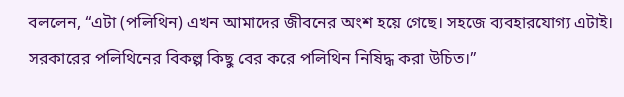বললেন, “এটা (পলিথিন) এখন আমাদের জীবনের অংশ হয়ে গেছে। সহজে ব্যবহারযোগ্য এটাই। সরকারের পলিথিনের বিকল্প কিছু বের করে পলিথিন নিষিদ্ধ করা উচিত।”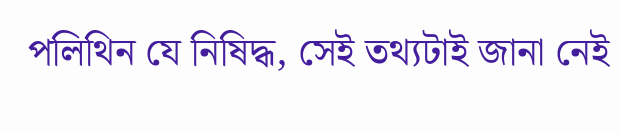পলিথিন যে নিষিদ্ধ, সেই তথ্যটাই জানা নেই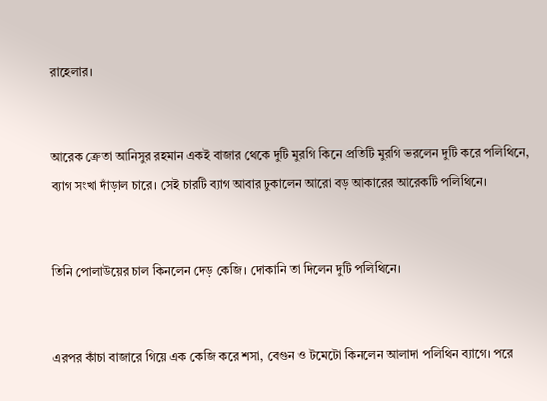রাহেলার।


আরেক ক্রেতা আনিসুর রহমান একই বাজার থেকে দুটি মুরগি কিনে প্রতিটি মুরগি ভরলেন দুটি করে পলিথিনে, ব্যাগ সংখা দাঁড়াল চারে। সেই চারটি ব্যাগ আবার ঢুকালেন আরো বড় আকারের আরেকটি পলিথিনে।


তিনি পোলাউয়ের চাল কিনলেন দেড় কেজি। দোকানি তা দিলেন দুটি পলিথিনে।


এরপর কাঁচা বাজারে গিয়ে এক কেজি করে শসা, বেগুন ও টমেটো কিনলেন আলাদা পলিথিন ব্যাগে। পরে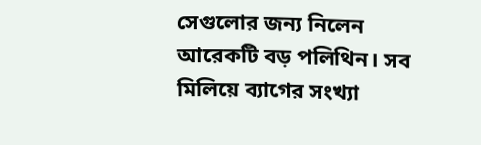সেগুলোর জন্য নিলেন আরেকটি বড় পলিথিন। সব মিলিয়ে ব্যাগের সংখ্যা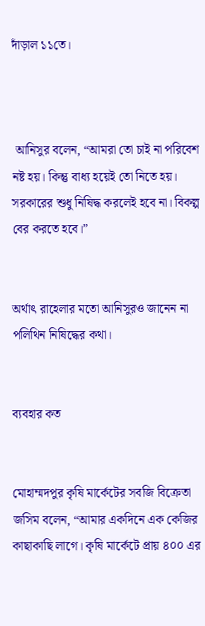দাঁড়াল ১১তে।



 আনিসুর বলেন, “আমরা তো চাই না পরিবেশ নষ্ট হয়। কিন্তু বাধ্য হয়েই তো নিতে হয়। সরকারের শুধু নিষিদ্ধ করলেই হবে না। বিকল্প বের করতে হবে।”


অর্থাৎ রাহেলার মতো আনিসুরও জানেন না পলিথিন নিষিদ্ধের কথা।


ব্যবহার কত


মোহাম্মদপুর কৃষি মার্কেটের সবজি বিক্রেতা জসিম বলেন, “আমার একদিনে এক কেজির কাছাকাছি লাগে। কৃষি মার্কেটে প্রায় ৪০০ এর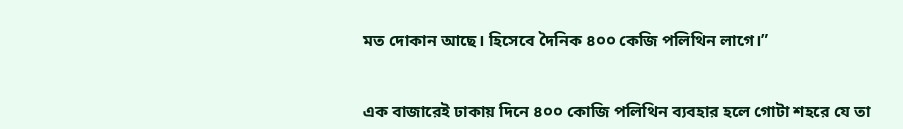মত দোকান আছে। হিসেবে দৈনিক ৪০০ কেজি পলিথিন লাগে।”


এক বাজারেই ঢাকায় দিনে ৪০০ কোজি পলিথিন ব্যবহার হলে গোটা শহরে যে তা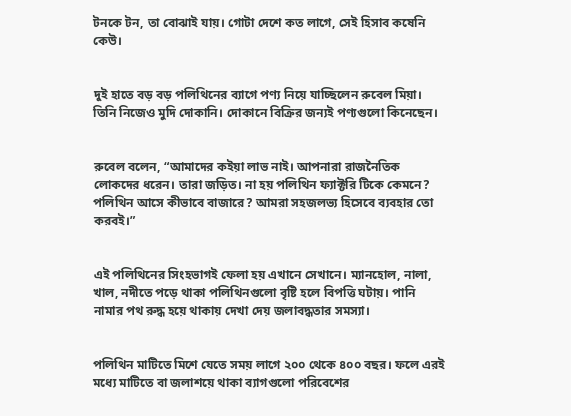টনকে টন, তা বোঝাই যায়। গোটা দেশে কত লাগে, সেই হিসাব কষেনি কেউ।


দুই হাতে বড় বড় পলিথিনের ব্যাগে পণ্য নিয়ে যাচ্ছিলেন রুবেল মিয়া। তিনি নিজেও মুদি দোকানি। দোকানে বিক্রির জন্যই পণ্যগুলো কিনেছেন।


রুবেল বলেন, “আমাদের কইয়া লাভ নাই। আপনারা রাজনৈতিক লোকদের ধরেন। তারা জড়িত। না হয় পলিথিন ফ্যাক্টরি টিকে কেমনে? পলিথিন আসে কীভাবে বাজারে? আমরা সহজলভ্য হিসেবে ব্যবহার তো করবই।”


এই পলিথিনের সিংহভাগই ফেলা হয় এখানে সেখানে। ম্যানহোল, নালা, খাল, নদীতে পড়ে থাকা পলিথিনগুলো বৃষ্টি হলে বিপত্তি ঘটায়। পানি নামার পথ রুদ্ধ হয়ে থাকায় দেখা দেয় জলাবদ্ধতার সমস্যা।


পলিথিন মাটিতে মিশে যেতে সময় লাগে ২০০ থেকে ৪০০ বছর। ফলে এরই মধ্যে মাটিতে বা জলাশয়ে থাকা ব্যাগগুলো পরিবেশের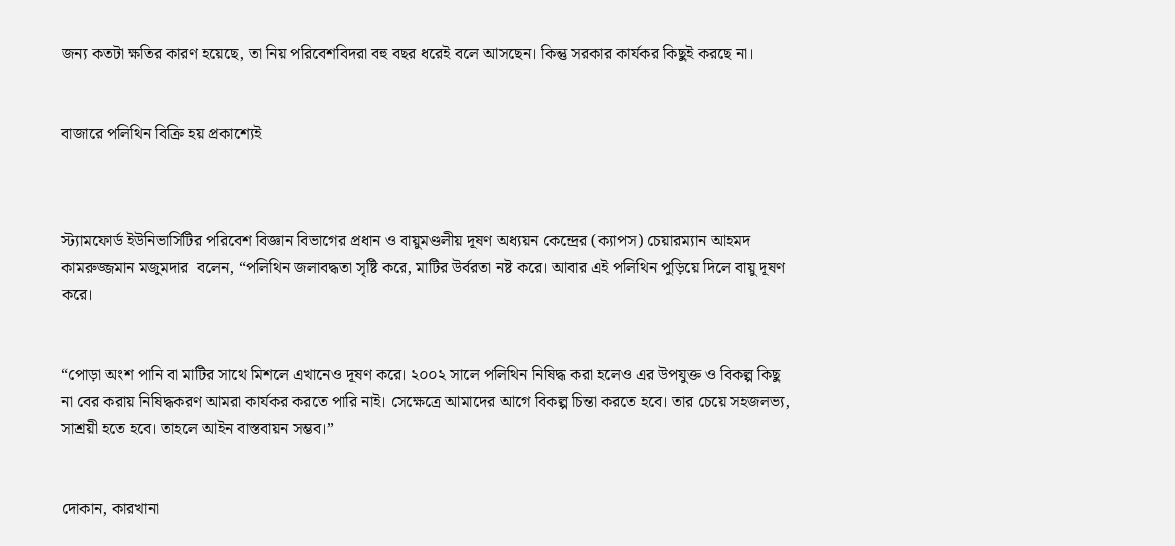জন্য কতটা ক্ষতির কারণ হয়েছে, তা নিয় পরিবেশবিদরা বহু বছর ধরেই বলে আসছেন। কিন্তু সরকার কার্যকর কিছুই করছে না।


বাজারে পলিথিন বিক্রি হয় প্রকাশ্যেই



স্ট্যামফোর্ড ইউনিভার্সিটির পরিবেশ বিজ্ঞান বিভাগের প্রধান ও বায়ুমণ্ডলীয় দূষণ অধ্যয়ন কেন্দ্রের (ক্যাপস) চেয়ারম্যান আহমদ কামরুজ্জমান মজুমদার  বলেন, “পলিথিন জলাবদ্ধতা সৃষ্টি করে, মাটির উর্বরতা নষ্ট করে। আবার এই পলিথিন পুড়িয়ে দিলে বায়ু দূষণ করে।


“পোড়া অংশ পানি বা মাটির সাথে মিশলে এখানেও দূষণ করে। ২০০২ সালে পলিথিন নিষিদ্ধ করা হলেও এর উপযুক্ত ও বিকল্প কিছু না বের করায় নিষিদ্ধকরণ আমরা কার্যকর করতে পারি নাই। সেক্ষেত্রে আমাদের আগে বিকল্প চিন্তা করতে হবে। তার চেয়ে সহজলভ্য, সাশ্রয়ী হতে হবে। তাহলে আইন বাস্তবায়ন সম্ভব।”


দোকান, কারখানা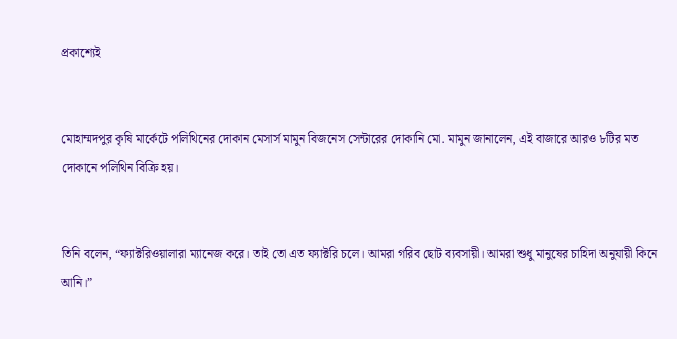প্রকাশ্যেই


মোহাম্মদপুর কৃষি মার্কেটে পলিথিনের দোকান মেসার্স মামুন বিজনেস সেন্টারের দোকানি মো. মামুন জানালেন, এই বাজারে আরও ৮টির মত দোকানে পলিথিন বিক্রি হয়।


তিনি বলেন, “ফ্যাক্টরিওয়ালারা ম্যানেজ করে। তাই তো এত ফ্যাক্টরি চলে। আমরা গরিব ছোট ব্যবসায়ী। আমরা শুধু মানুষের চাহিদা অনুযায়ী কিনে আনি।”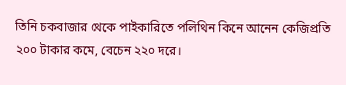তিনি চকবাজার থেকে পাইকারিতে পলিথিন কিনে আনেন কেজিপ্রতি ২০০ টাকার কমে, বেচেন ২২০ দরে।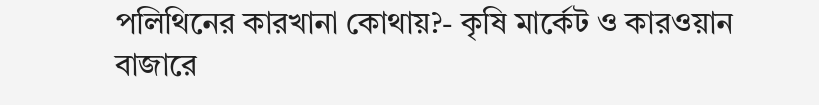পলিথিনের কারখানা কোথায়?- কৃষি মার্কেট ও কারওয়ান বাজারে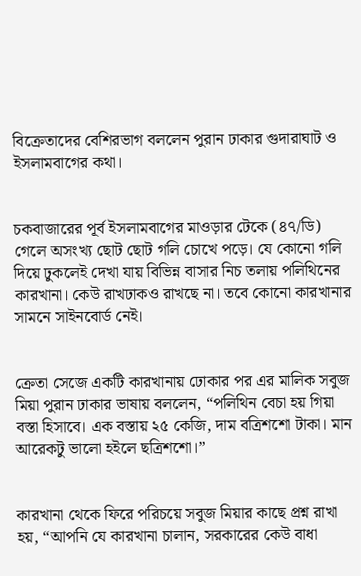বিক্রেতাদের বেশিরভাগ বললেন পুরান ঢাকার গুদারাঘাট ও ইসলামবাগের কথা।


চকবাজারের পূর্ব ইসলামবাগের মাওড়ার টেকে (৪৭/ডি) গেলে অসংখ্য ছোট ছোট গলি চোখে পড়ে। যে কোনো গলি দিয়ে ঢুকলেই দেখা যায় বিভিন্ন বাসার নিচ তলায় পলিথিনের কারখানা। কেউ রাখঢাকও রাখছে না। তবে কোনো কারখানার সামনে সাইনবোর্ড নেই।


ক্রেতা সেজে একটি কারখানায় ঢোকার পর এর মালিক সবুজ মিয়া পুরান ঢাকার ভাষায় বললেন, “পলিথিন বেচা হয় গিয়া বস্তা হিসাবে। এক বস্তায় ২৫ কেজি, দাম বত্রিশশো টাকা। মান আরেকটু ভালো হইলে ছত্রিশশো।”


কারখানা থেকে ফিরে পরিচয়ে সবুজ মিয়ার কাছে প্রশ্ন রাখা হয়, “আপনি যে কারখানা চালান, সরকারের কেউ বাধা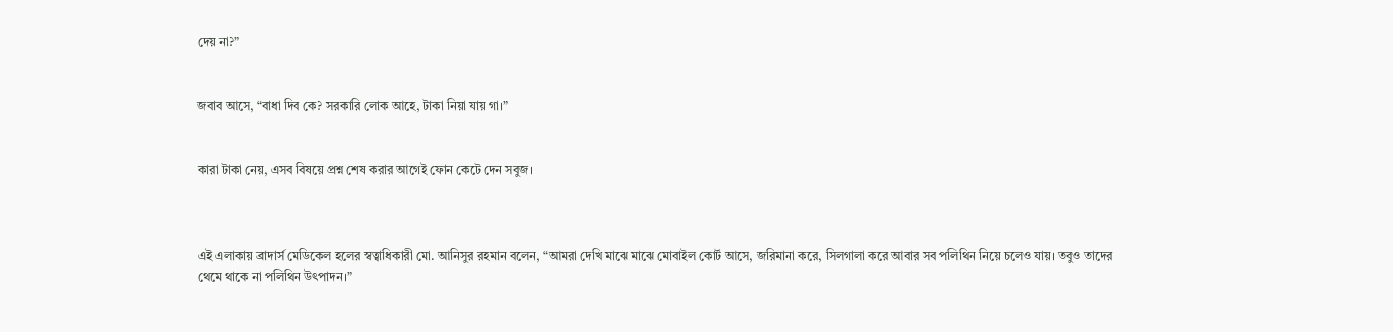দেয় না?”


জবাব আসে, “বাধা দিব কে? সরকারি লোক আহে, টাকা নিয়া যায় গা।”


কারা টাকা নেয়, এসব বিষয়ে প্রশ্ন শেষ করার আগেই ফোন কেটে দেন সবুজ।



এই এলাকায় ব্রাদার্স মেডিকেল হলের স্বত্বাধিকারী মো. আনিসুর রহমান বলেন, “আমরা দেখি মাঝে মাঝে মোবাইল কোর্ট আসে, জরিমানা করে, সিলগালা করে আবার সব পলিথিন নিয়ে চলেও যায়। তবুও তাদের থেমে থাকে না পলিথিন উৎপাদন।”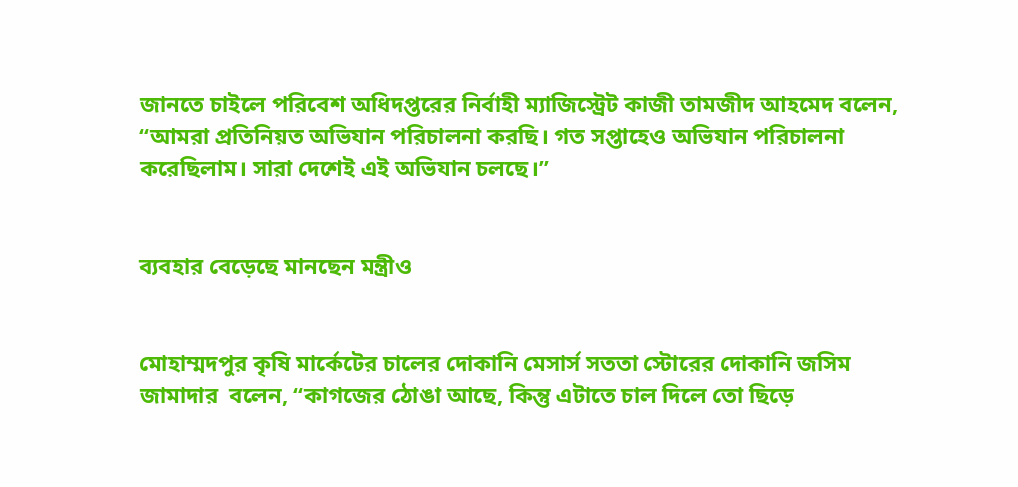জানতে চাইলে পরিবেশ অধিদপ্তরের নির্বাহী ম্যাজিস্ট্রেট কাজী তামজীদ আহমেদ বলেন, “আমরা প্রতিনিয়ত অভিযান পরিচালনা করছি। গত সপ্তাহেও অভিযান পরিচালনা করেছিলাম। সারা দেশেই এই অভিযান চলছে।”


ব্যবহার বেড়েছে মানছেন মন্ত্রীও


মোহাম্মদপুর কৃষি মার্কেটের চালের দোকানি মেসার্স সততা স্টোরের দোকানি জসিম জামাদার  বলেন, “কাগজের ঠোঙা আছে, কিন্তু এটাতে চাল দিলে তো ছিড়ে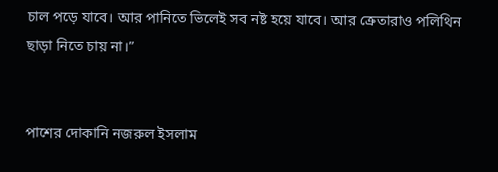চাল পড়ে যাবে। আর পানিতে ভিলেই সব নষ্ট হয়ে যাবে। আর ক্রেতারাও পলিথিন ছাড়া নিতে চায় না।”


পাশের দোকানি নজরুল ইসলাম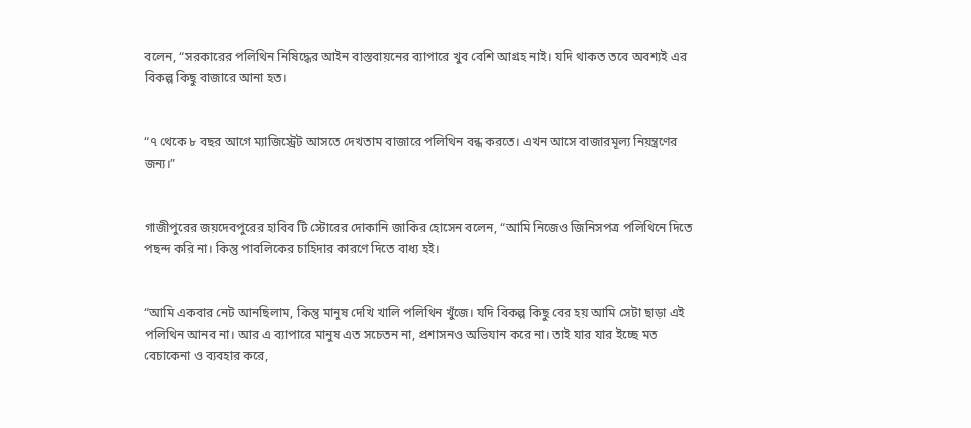বলেন, “সরকারের পলিথিন নিষিদ্ধের আইন বাস্তবায়নের ব্যাপারে খুব বেশি আগ্রহ নাই। যদি থাকত তবে অবশ্যই এর বিকল্প কিছু বাজারে আনা হত।


“৭ থেকে ৮ বছর আগে ম্যাজিস্ট্রেট আসতে দেখতাম বাজারে পলিথিন বন্ধ করতে। এখন আসে বাজারমূল্য নিয়ন্ত্রণের জন্য।”


গাজীপুরের জয়দেবপুরের হাবিব টি স্টোরের দোকানি জাকির হোসেন বলেন, “আমি নিজেও জিনিসপত্র পলিথিনে দিতে পছন্দ করি না। কিন্তু পাবলিকের চাহিদার কারণে দিতে বাধ্য হই।


“আমি একবার নেট আনছিলাম, কিন্তু মানুষ দেখি খালি পলিথিন খুঁজে। যদি বিকল্প কিছু বের হয় আমি সেটা ছাড়া এই পলিথিন আনব না। আর এ ব্যাপারে মানুষ এত সচেতন না, প্রশাসনও অভিযান করে না। তাই যার যার ইচ্ছে মত বেচাকেনা ও ব্যবহার করে,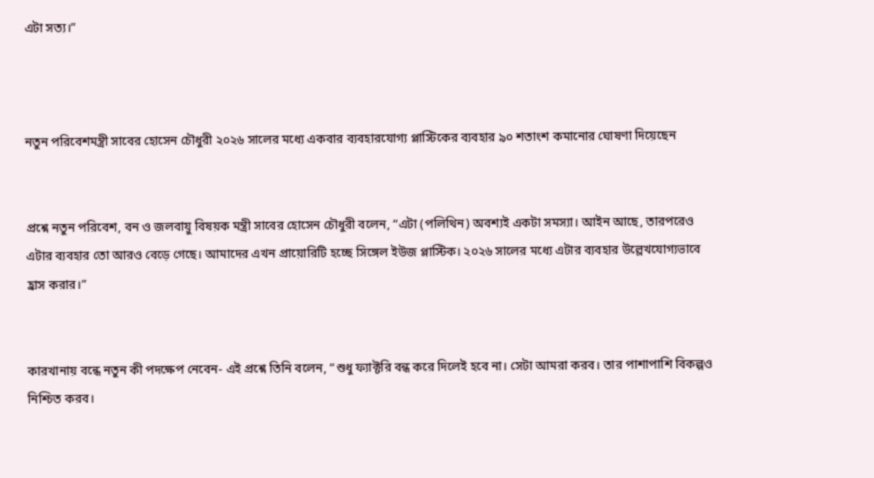এটা সত্য।”



নতুন পরিবেশমন্ত্রী সাবের হোসেন চৌধুরী ২০২৬ সালের মধ্যে একবার ব্যবহারযোগ্য প্লাস্টিকের ব্যবহার ৯০ শতাংশ কমানোর ঘোষণা দিয়েছেন


প্রশ্নে নতুন পরিবেশ, বন ও জলবায়ু বিষয়ক মন্ত্রী সাবের হোসেন চৌধুরী বলেন, “এটা (পলিথিন) অবশ্যই একটা সমস্যা। আইন আছে, তারপরেও এটার ব্যবহার তো আরও বেড়ে গেছে। আমাদের এখন প্রায়োরিটি হচ্ছে সিঙ্গেল ইউজ প্লাস্টিক। ২০২৬ সালের মধ্যে এটার ব্যবহার উল্লেখযোগ্যভাবে হ্রাস করার।”


কারখানায় বন্ধে নতুন কী পদক্ষেপ নেবেন- এই প্রশ্নে তিনি বলেন, “শুধু ফ্যাক্টরি বন্ধ করে দিলেই হবে না। সেটা আমরা করব। তার পাশাপাশি বিকল্পও নিশ্চিত করব।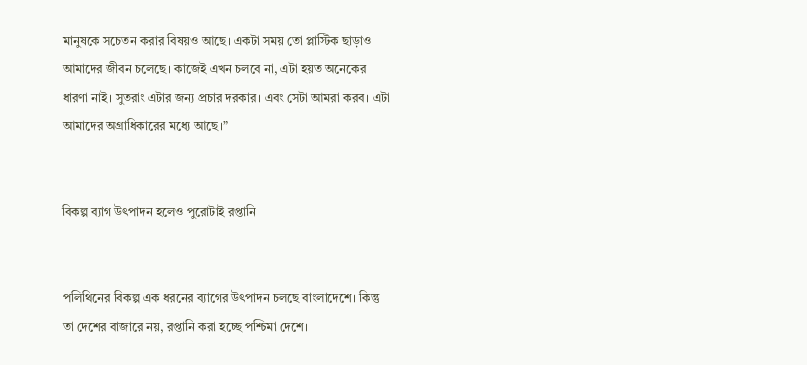মানুষকে সচেতন করার বিষয়ও আছে। একটা সময় তো প্লাস্টিক ছাড়াও আমাদের জীবন চলেছে। কাজেই এখন চলবে না, এটা হয়ত অনেকের ধারণা নাই। সুতরাং এটার জন্য প্রচার দরকার। এবং সেটা আমরা করব। এটা আমাদের অগ্রাধিকারের মধ্যে আছে।”


বিকল্প ব্যাগ উৎপাদন হলেও পুরোটাই রপ্তানি


পলিথিনের বিকল্প এক ধরনের ব্যাগের উৎপাদন চলছে বাংলাদেশে। কিন্তু তা দেশের বাজারে নয়, রপ্তানি করা হচ্ছে পশ্চিমা দেশে।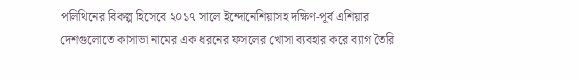পলিথিনের বিকল্প হিসেবে ২০১৭ সালে ইন্দোনেশিয়াসহ দক্ষিণ-পূর্ব এশিয়ার দেশগুলোতে কাসাভা নামের এক ধরনের ফসলের খোসা ব্যবহার করে ব্যাগ তৈরি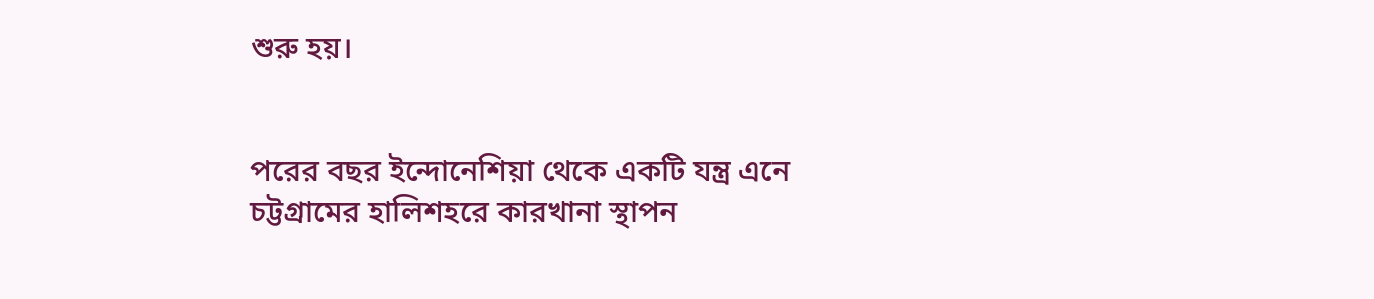শুরু হয়।


পরের বছর ইন্দোনেশিয়া থেকে একটি যন্ত্র এনে চট্টগ্রামের হালিশহরে কারখানা স্থাপন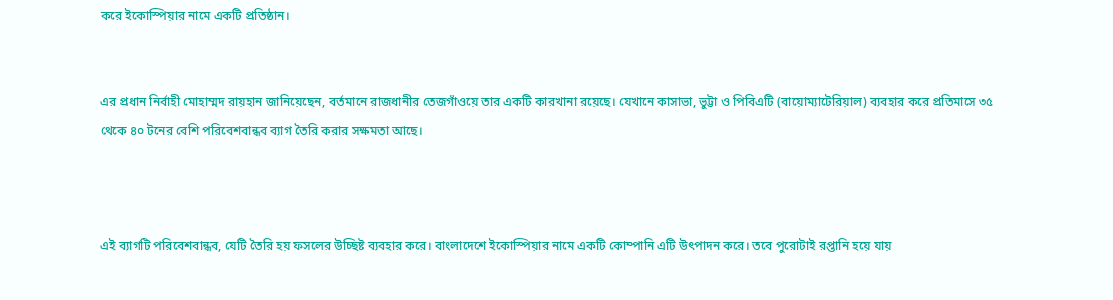করে ইকোস্পিয়ার নামে একটি প্রতিষ্ঠান।


এর প্রধান নির্বাহী মোহাম্মদ রায়হান জানিয়েছেন, বর্তমানে রাজধানীর তেজগাঁওয়ে তার একটি কারখানা রয়েছে। যেখানে কাসাভা, ভুট্টা ও পিবিএটি (বায়োম্যাটেরিয়াল) ব্যবহার করে প্রতিমাসে ৩৫ থেকে ৪০ টনের বেশি পরিবেশবান্ধব ব্যাগ তৈরি করার সক্ষমতা আছে।



এই ব্যাগটি পরিবেশবান্ধব, যেটি তৈরি হয় ফসলের উচ্ছিষ্ট ব্যবহার করে। বাংলাদেশে ইকোস্পিয়ার নামে একটি কোম্পানি এটি উৎপাদন করে। তবে পুরোটাই রপ্তানি হয়ে যায়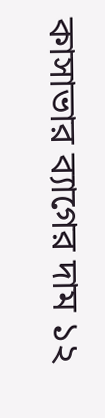কাসাভার ব্যাগের দাম ১২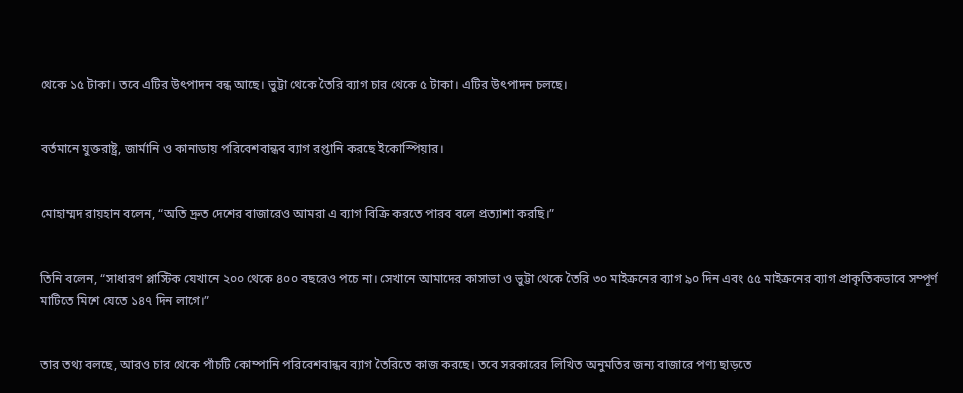থেকে ১৫ টাকা। তবে এটির উৎপাদন বন্ধ আছে। ভুট্টা থেকে তৈরি ব্যাগ চার থেকে ৫ টাকা। এটির উৎপাদন চলছে।


বর্তমানে যুক্তরাষ্ট্র, জার্মানি ও কানাডায় পরিবেশবান্ধব ব্যাগ রপ্তানি করছে ইকোস্পিয়ার।


মোহাম্মদ রায়হান বলেন, “অতি দ্রুত দেশের বাজারেও আমরা এ ব্যাগ বিক্রি করতে পারব বলে প্রত্যাশা করছি।”


তিনি বলেন, “সাধারণ প্লাস্টিক যেখানে ২০০ থেকে ৪০০ বছরেও পচে না। সেখানে আমাদের কাসাভা ও ভুট্টা থেকে তৈরি ৩০ মাইক্রনের ব্যাগ ৯০ দিন এবং ৫৫ মাইক্রনের ব্যাগ প্রাকৃতিকভাবে সম্পূর্ণ মাটিতে মিশে যেতে ১৪৭ দিন লাগে।”


তার তথ্য বলছে, আরও চার থেকে পাঁচটি কোম্পানি পরিবেশবান্ধব ব্যাগ তৈরিতে কাজ করছে। তবে সরকারের লিখিত অনুমতির জন্য বাজারে পণ্য ছাড়তে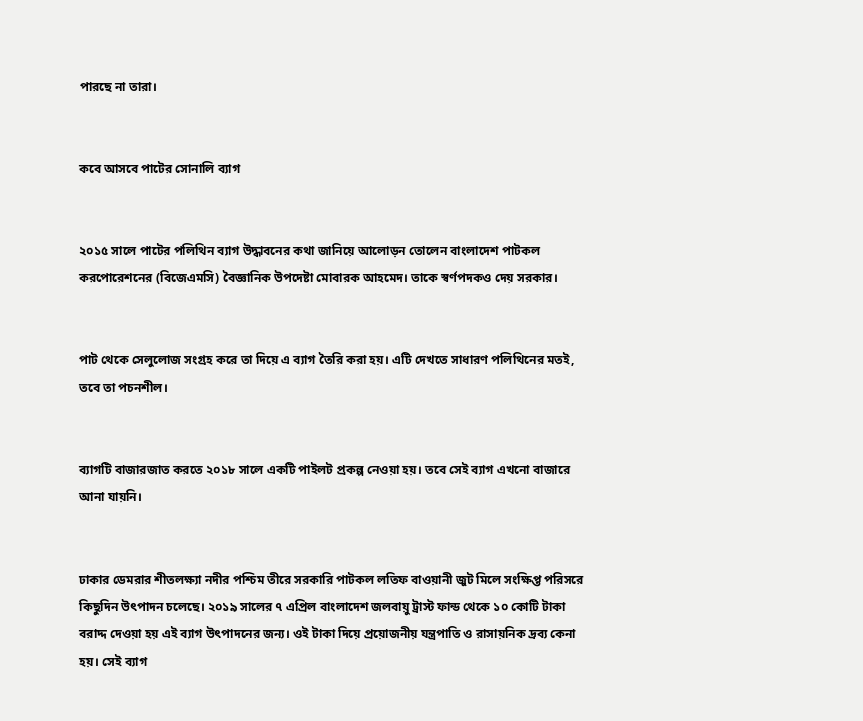পারছে না তারা।


কবে আসবে পাটের সোনালি ব্যাগ


২০১৫ সালে পাটের পলিথিন ব্যাগ উদ্ধাবনের কথা জানিয়ে আলোড়ন তোলেন বাংলাদেশ পাটকল করপোরেশনের (বিজেএমসি) বৈজ্ঞানিক উপদেষ্টা মোবারক আহমেদ। তাকে স্বর্ণপদকও দেয় সরকার।


পাট থেকে সেলুলোজ সংগ্রহ করে তা দিয়ে এ ব্যাগ তৈরি করা হয়। এটি দেখতে সাধারণ পলিথিনের মতই, তবে তা পচনশীল।


ব্যাগটি বাজারজাত করতে ২০১৮ সালে একটি পাইলট প্রকল্প নেওয়া হয়। তবে সেই ব্যাগ এখনো বাজারে আনা যায়নি।


ঢাকার ডেমরার শীতলক্ষ্যা নদীর পশ্চিম তীরে সরকারি পাটকল লতিফ বাওয়ানী জুট মিলে সংক্ষিপ্ত পরিসরে কিছুদিন উৎপাদন চলেছে। ২০১৯ সালের ৭ এপ্রিল বাংলাদেশ জলবায়ু ট্রাস্ট ফান্ড থেকে ১০ কোটি টাকা বরাদ্দ দেওয়া হয় এই ব্যাগ উৎপাদনের জন্য। ওই টাকা দিয়ে প্রয়োজনীয় যন্ত্রপাতি ও রাসায়নিক দ্রব্য কেনা হয়। সেই ব্যাগ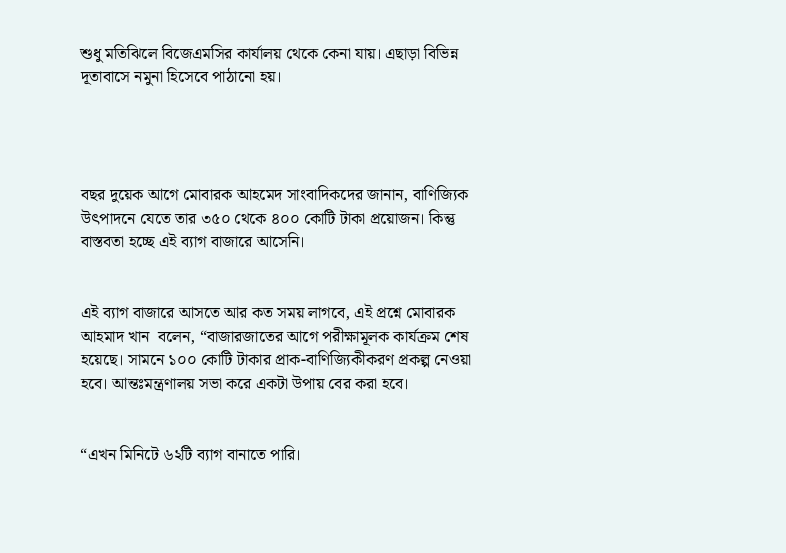শুধু মতিঝিলে বিজেএমসির কার্যালয় থেকে কেনা যায়। এছাড়া বিভিন্ন দূতাবাসে নমুনা হিসেবে পাঠানো হয়।




বছর দুয়েক আগে মোবারক আহমেদ সাংবাদিকদের জানান, বাণিজ্যিক উৎপাদনে যেতে তার ৩৫০ থেকে ৪০০ কোটি টাকা প্রয়োজন। কিন্তু বাস্তবতা হচ্ছে এই ব্যাগ বাজারে আসেনি।


এই ব্যাগ বাজারে আসতে আর কত সময় লাগবে, এই প্রশ্নে মোবারক আহমাদ খান  বলেন, “বাজারজাতের আগে পরীক্ষামূলক কার্যক্রম শেষ হয়েছে। সামনে ১০০ কোটি টাকার প্রাক-বাণিজ্যিকীকরণ প্রকল্প নেওয়া হবে। আন্তঃমন্ত্রণালয় সভা করে একটা উপায় বের করা হবে।


“এখন মিনিটে ৬২টি ব্যাগ বানাতে পারি।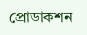প্রোডাকশন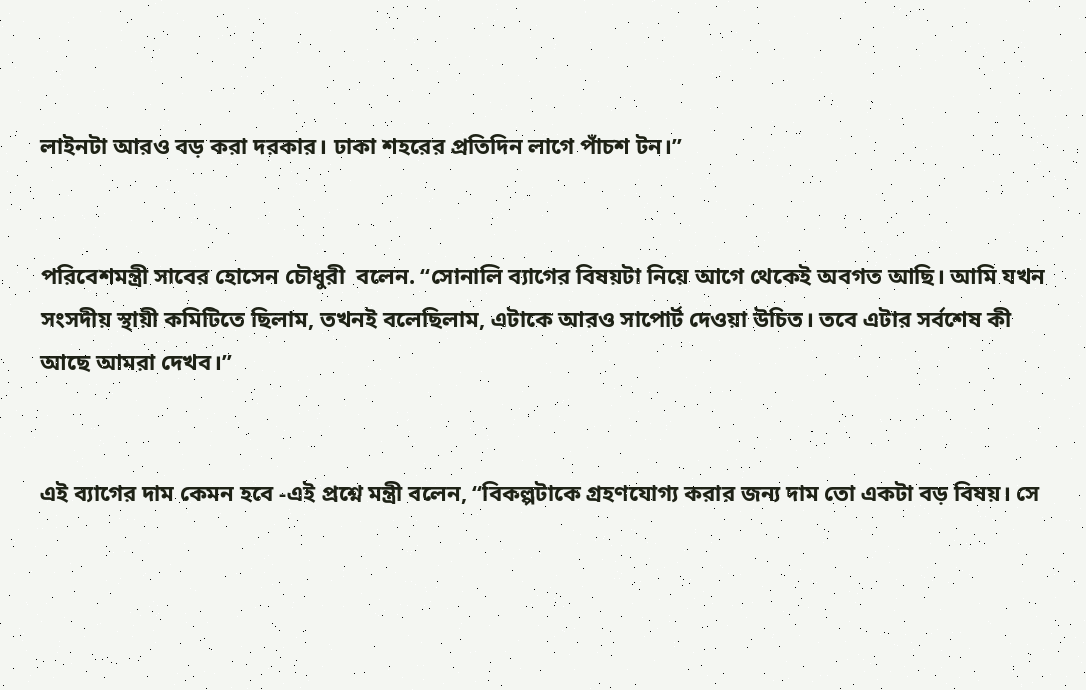লাইনটা আরও বড় করা দরকার। ঢাকা শহরের প্রতিদিন লাগে পাঁচশ টন।”


পরিবেশমন্ত্রী সাবের হোসেন চৌধুরী  বলেন. “সোনালি ব্যাগের বিষয়টা নিয়ে আগে থেকেই অবগত আছি। আমি যখন সংসদীয় স্থায়ী কমিটিতে ছিলাম, তখনই বলেছিলাম, এটাকে আরও সাপোর্ট দেওয়া উচিত। তবে এটার সর্বশেষ কী আছে আমরা দেখব।”


এই ব্যাগের দাম কেমন হবে -এই প্রশ্নে মন্ত্রী বলেন, “বিকল্পটাকে গ্রহণযোগ্য করার জন্য দাম তো একটা বড় বিষয়। সে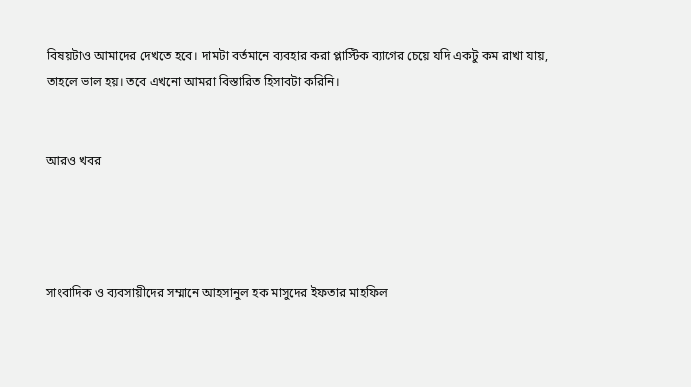বিষয়টাও আমাদের দেখতে হবে। দামটা বর্তমানে ব্যবহার করা প্লাস্টিক ব্যাগের চেয়ে যদি একটু কম রাখা যায়, তাহলে ভাল হয়। তবে এখনো আমরা বিস্তারিত হিসাবটা করিনি।


আরও খবর




সাংবাদিক ও ব্যবসায়ীদের সম্মানে আহসানুল হক মাসুদের ইফতার মাহফিল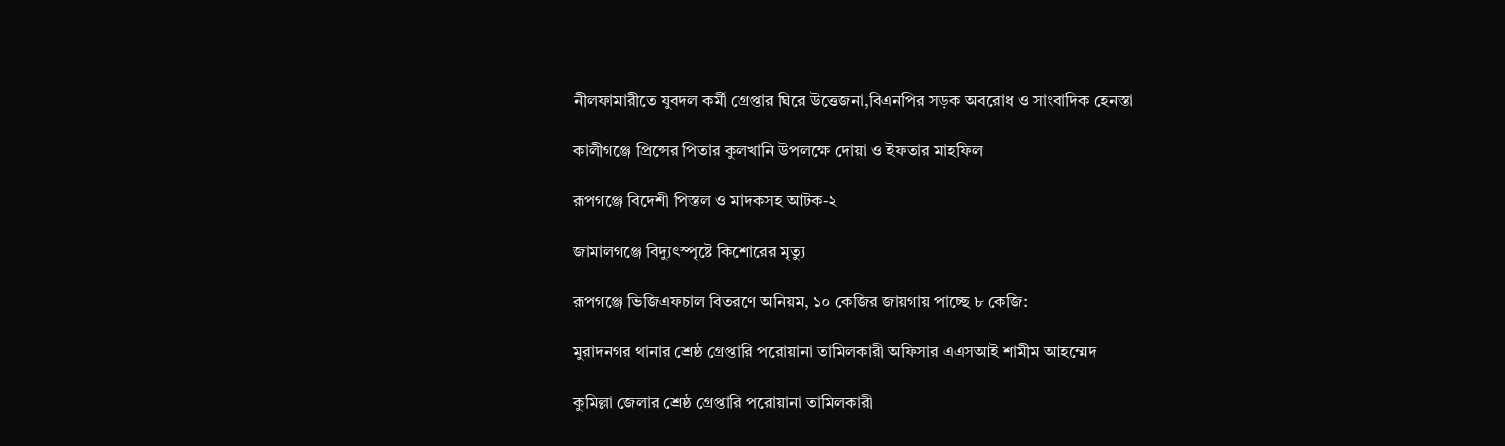নীলফামারীতে যুবদল কর্মী গ্রেপ্তার ঘিরে উত্তেজনা,বিএনপির সড়ক অবরোধ ও সাংবাদিক হেনস্তা

কালীগঞ্জে প্রিন্সের পিতার কুলখানি উপলক্ষে দোয়া ও ইফতার মাহফিল

রূপগঞ্জে বিদেশী পিস্তল ও মাদকসহ আটক-২

জামালগঞ্জে বিদ্যুৎস্পৃষ্টে কিশোরের মৃত্যু

রূপগঞ্জে ভিজিএফচাল বিতরণে অনিয়ম, ১০ কেজির জায়গায় পাচ্ছে ৮ কেজি:

মুরাদনগর থানার শ্রেষ্ঠ গ্রেপ্তারি পরোয়ানা তামিলকারী অফিসার এএসআই শামীম আহম্মেদ

কুমিল্লা জেলার শ্রেষ্ঠ গ্রেপ্তারি পরোয়ানা তামিলকারী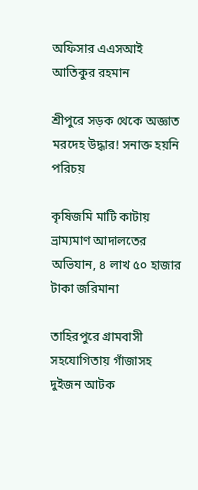অফিসার এএসআই আতিকুর রহমান

শ্রীপুরে সড়ক থেকে অজ্ঞাত মরদেহ উদ্ধার! সনাক্ত হয়নি পরিচয়

কৃষিজমি মাটি কাটায় ভ্রাম্যমাণ আদালতের অভিযান, ৪ লাখ ৫০ হাজার টাকা জরিমানা

তাহিরপুরে গ্রামবাসী সহযোগিতায় গাঁজাসহ দুইজন আটক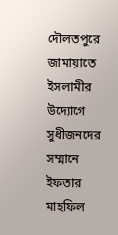দৌলতপুরে জামায়াতে ইসলামীর উদ্যোগে সুধীজনদের সম্মানে ইফতার মাহফিল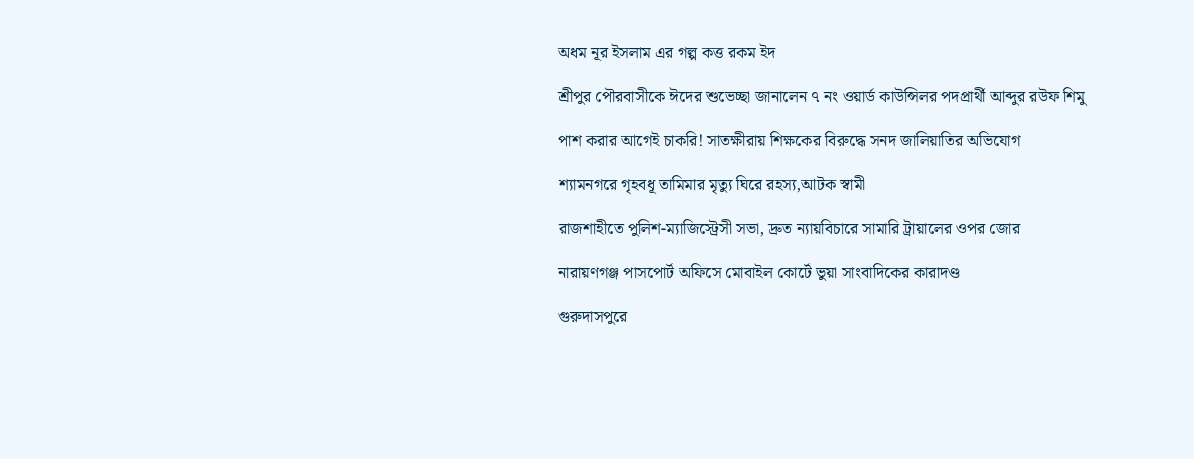অধম নূর ইসলাম এর গল্প কত্ত রকম ইদ

শ্রীপুর পৌরবাসীকে ঈদের শুভেচ্ছা জানালেন ৭ নং ওয়ার্ড কাউন্সিলর পদপ্রার্থী আব্দুর রউফ শিমু

পাশ করার আগেই চাকরি! সাতক্ষীরায় শিক্ষকের বিরুদ্ধে সনদ জালিয়াতির অভিযোগ

শ্যামনগরে গৃহবধূ তামিমার মৃত্যু ঘিরে রহস্য,আটক স্বামী

রাজশাহীতে পুলিশ-ম্যাজিস্ট্রেসী সভা, দ্রুত ন্যায়বিচারে সামারি ট্রায়ালের ওপর জোর

নারায়ণগঞ্জ পাসপোর্ট অফিসে মোবাইল কোর্টে ভুয়া সাংবাদিকের কারাদণ্ড

গুরুদাসপুরে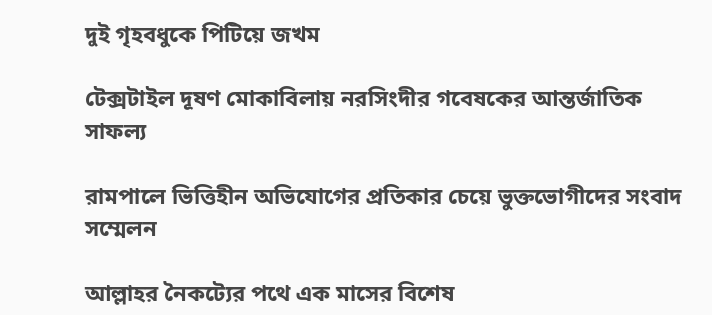দুই গৃহবধুকে পিটিয়ে জখম

টেক্সটাইল দূষণ মোকাবিলায় নরসিংদীর গবেষকের আন্তর্জাতিক সাফল্য

রামপালে ভিত্তিহীন অভিযোগের প্রতিকার চেয়ে ভুক্তভোগীদের সংবাদ সম্মেলন

আল্লাহর নৈকট্যের পথে এক মাসের বিশেষ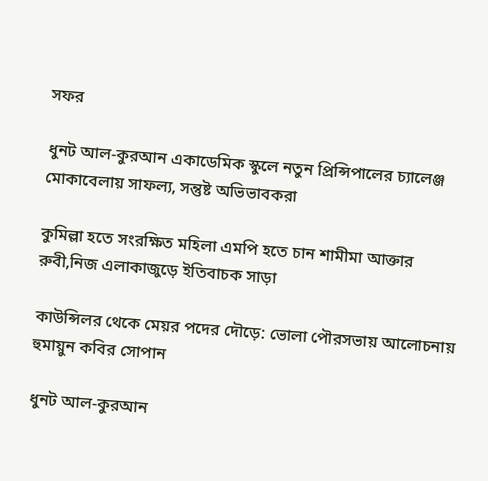সফর

ধুনট আল-কুরআন একাডেমিক স্কুলে নতুন প্রিন্সিপালের চ্যালেঞ্জ মোকাবেলায় সাফল্য, সন্তুষ্ট অভিভাবকরা

কুমিল্লা হতে সংরক্ষিত মহিলা এমপি হতে চান শামীমা আক্তার রুবী,নিজ এলাকাজুড়ে ইতিবাচক সাড়া

কাউন্সিলর থেকে মেয়র পদের দৌড়ে: ভোলা পৌরসভায় আলোচনায় হুমায়ুন কবির সোপান

ধুনট আল-কুরআন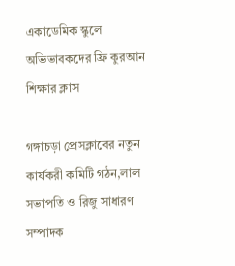একাডেমিক স্কুলে অভিভাবকদের ফ্রি কুরআন শিক্ষার ক্লাস

গঙ্গাচড়া প্রেসক্লাবের নতুন কার্যকরী কমিটি গঠন,লাল সভাপতি ও রিজু সাধারণ সম্পাদক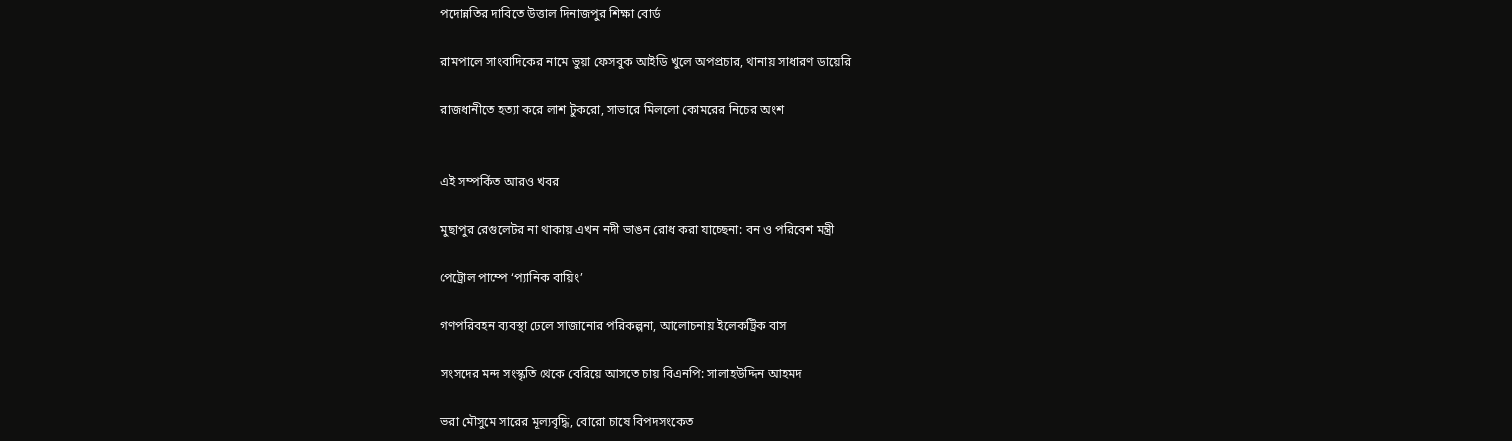পদোন্নতির দাবিতে উত্তাল দিনাজপুর শিক্ষা বোর্ড

রামপালে সাংবাদিকের নামে ভুয়া ফেসবুক আইডি খুলে অপপ্রচার, থানায় সাধারণ ডায়েরি

রাজধানীতে হত্যা করে লাশ টুকরো, সাভারে মিললো কোমরের নিচের অংশ


এই সম্পর্কিত আরও খবর

মুছাপুর রেগুলেটর না থাকায় এখন নদী ভাঙন রোধ করা যাচ্ছেনা: বন ও পরিবেশ মন্ত্রী

পেট্রোল পাম্পে ‘প্যানিক বায়িং’

গণপরিবহন ব্যবস্থা ঢেলে সাজানোর পরিকল্পনা, আলোচনায় ইলেকট্রিক বাস

সংসদের মন্দ সংস্কৃতি থেকে বেরিয়ে আসতে চায় বিএনপি: সালাহউদ্দিন আহমদ

ভরা মৌসুমে সারের মূল্যবৃদ্ধি, বোরো চাষে বিপদসংকেত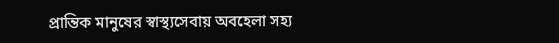প্রান্তিক মানুষের স্বাস্থ্যসেবায় অবহেলা সহ্য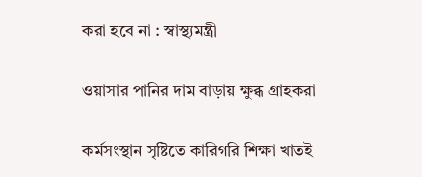করা হবে না : স্বাস্থ্যমন্ত্রী

ওয়াসার পানির দাম বাড়ায় ক্ষুব্ধ গ্রাহকরা

কর্মসংস্থান সৃষ্টিতে কারিগরি শিক্ষা খাতই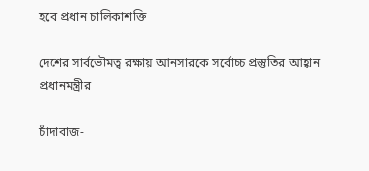হবে প্রধান চালিকাশক্তি

দেশের সার্বভৌমত্ব রক্ষায় আনসারকে সর্বোচ্চ প্রস্তুতির আহ্বান প্রধানমন্ত্রীর

চাঁদাবাজ-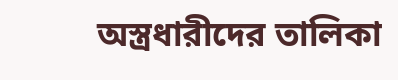অস্ত্রধারীদের তালিকা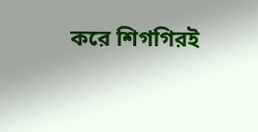করে শিগগিরই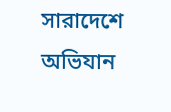সারাদেশে অভিযান